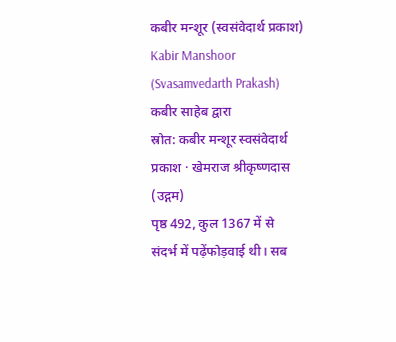कबीर मन्शूर (स्वसंवेदार्थ प्रकाश)
Kabir Manshoor (Svasamvedarth Prakash)
कबीर साहेब द्वारा
स्रोत: कबीर मन्शूर स्वसंवेदार्थ प्रकाश · खेमराज श्रीकृष्णदास (उद्गम)
पृष्ठ 492, कुल 1367 में से
संदर्भ में पढ़ेंफोड़वाई थी। सब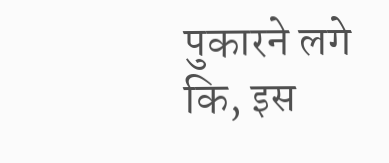पुकारने लगे कि, इस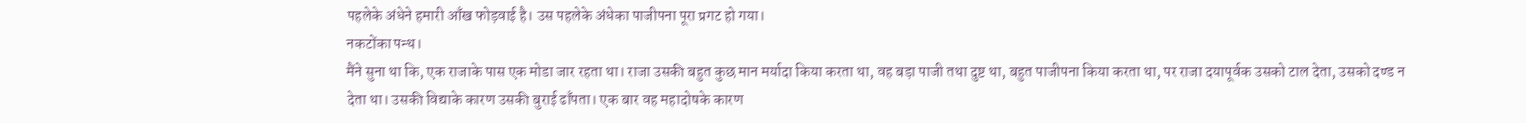पहलेके अंधेने हमारी आँख फोड़वाई है। उस पहलेके अंधेका पाजीपना पूरा प्रगट हो गया।
नकटोंका पन्थ।
मैंने सुना था कि, एक राजाके पास एक मोडा जार रहता था। राजा उसकी बहुत कुछ मान मर्यादा किया करता था, वह बड़ा पाजी तथा दुष्ट था, बहुत पाजीपना किया करता था, पर राजा दयापूर्वक उसको टाल देता, उसको दण्ड न देता था। उसकी विद्याके कारण उसकी बुराई ढाँपता। एक बार वह महादोषके कारण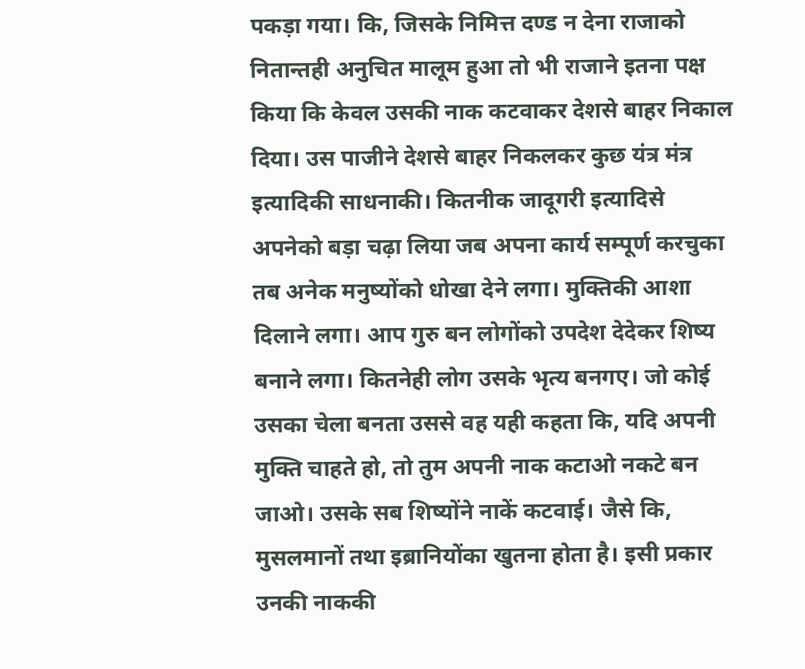पकड़ा गया। कि, जिसके निमित्त दण्ड न देना राजाको नितान्तही अनुचित मालूम हुआ तो भी राजाने इतना पक्ष किया कि केवल उसकी नाक कटवाकर देशसे बाहर निकाल दिया। उस पाजीने देशसे बाहर निकलकर कुछ यंत्र मंत्र इत्यादिकी साधनाकी। कितनीक जादूगरी इत्यादिसे अपनेको बड़ा चढ़ा लिया जब अपना कार्य सम्पूर्ण करचुका तब अनेक मनुष्योंको धोखा देने लगा। मुक्तिकी आशा दिलाने लगा। आप गुरु बन लोगोंको उपदेश देदेकर शिष्य बनाने लगा। कितनेही लोग उसके भृत्य बनगए। जो कोई उसका चेला बनता उससे वह यही कहता कि, यदि अपनी मुक्ति चाहते हो, तो तुम अपनी नाक कटाओ नकटे बन जाओ। उसके सब शिष्योंने नाकें कटवाई। जैसे कि, मुसलमानों तथा इब्रानियोंका खुतना होता है। इसी प्रकार उनकी नाककी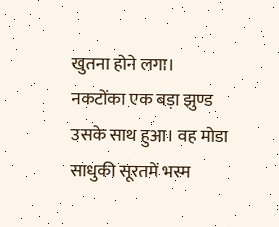खुतना होने लगा। नकटोंका एक बड़ा झुण्ड उसके साथ हुआ। वह मोडा साधुकी सूरतमें भस्म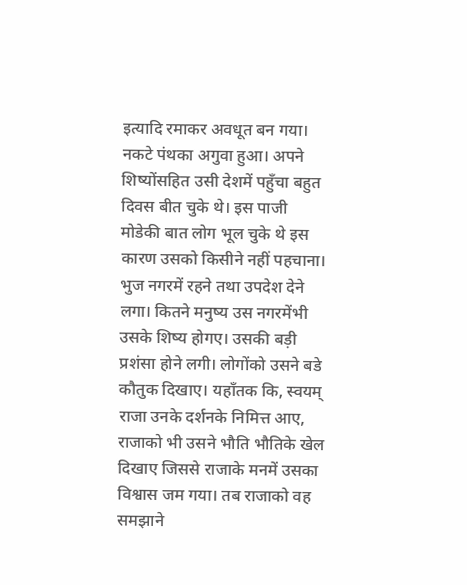इत्यादि रमाकर अवधूत बन गया। नकटे पंथका अगुवा हुआ। अपने शिष्योंसहित उसी देशमें पहुँचा बहुत दिवस बीत चुके थे। इस पाजी मोडेकी बात लोग भूल चुके थे इस कारण उसको किसीने नहीं पहचाना। भुज नगरमें रहने तथा उपदेश देने लगा। कितने मनुष्य उस नगरमेंभी उसके शिष्य होगए। उसकी बड़ी प्रशंसा होने लगी। लोगोंको उसने बडे कौतुक दिखाए। यहाँतक कि, स्वयम् राजा उनके दर्शनके निमित्त आए, राजाको भी उसने भौति भौतिके खेल दिखाए जिससे राजाके मनमें उसका विश्वास जम गया। तब राजाको वह समझाने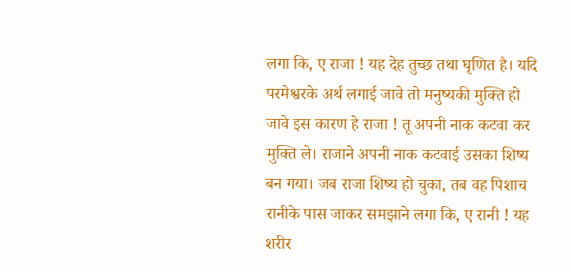लगा कि, ए राजा ! यह देह तुच्छ तथा घृणित है। यदि परमेश्वरके अर्थ लगाई जावे तो मनुष्यकी मुक्ति हो जावे इस कारण हे राजा ! तू अपनी नाक कटवा कर मुक्ति ले। राजाने अपनी नाक कटवाई उसका शिष्य बन गया। जब राजा शिष्य हो चुका, तब वह पिशाच रानीके पास जाकर समझाने लगा कि, ए रानी ! यह शरीर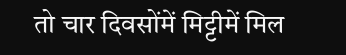तो चार दिवसोंमें मिट्टीमें मिल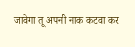जावेगा तू अपनी नाक कटवा कर